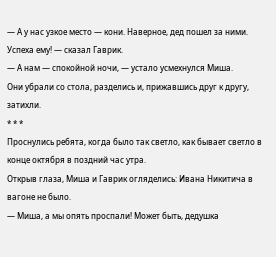— А у нас узкое место — кони. Наверное, дед пошел за ними. Успеха ему! — сказал Гаврик.
— А нам — спокойной ночи, — устало усмехнулся Миша.
Они убрали со стола, разделись и, прижавшись друг к другу, затихли.
* * *
Проснулись ребята, когда было так светло, как бывает светло в конце октября в поздний час утра.
Открыв глаза, Миша и Гаврик огляделись: Ивана Никитича в вагоне не было.
— Миша, а мы опять проспали! Может быть, дедушка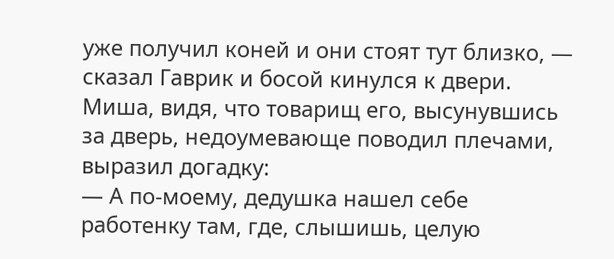уже получил коней и они стоят тут близко, — сказал Гаврик и босой кинулся к двери.
Миша, видя, что товарищ его, высунувшись за дверь, недоумевающе поводил плечами, выразил догадку:
— А по-моему, дедушка нашел себе работенку там, где, слышишь, целую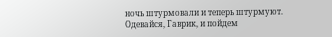ночь штурмовали и теперь штурмуют. Одевайся, Гаврик, и пойдем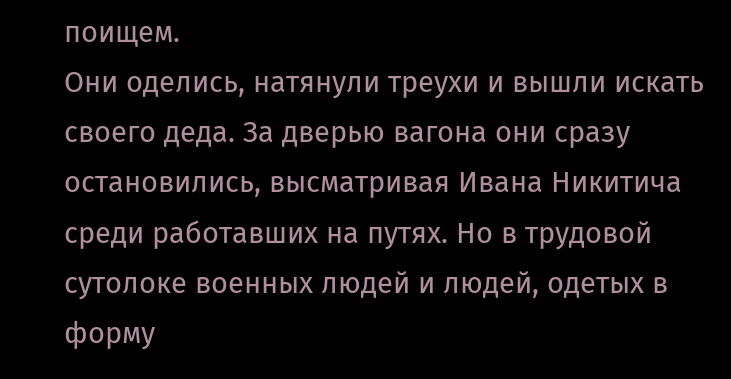поищем.
Они оделись, натянули треухи и вышли искать своего деда. За дверью вагона они сразу остановились, высматривая Ивана Никитича среди работавших на путях. Но в трудовой сутолоке военных людей и людей, одетых в форму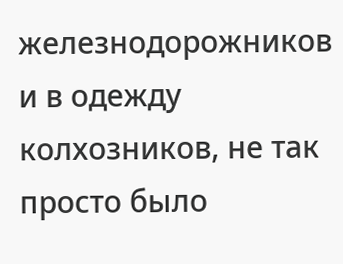железнодорожников и в одежду колхозников, не так просто было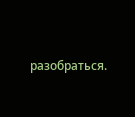разобраться.